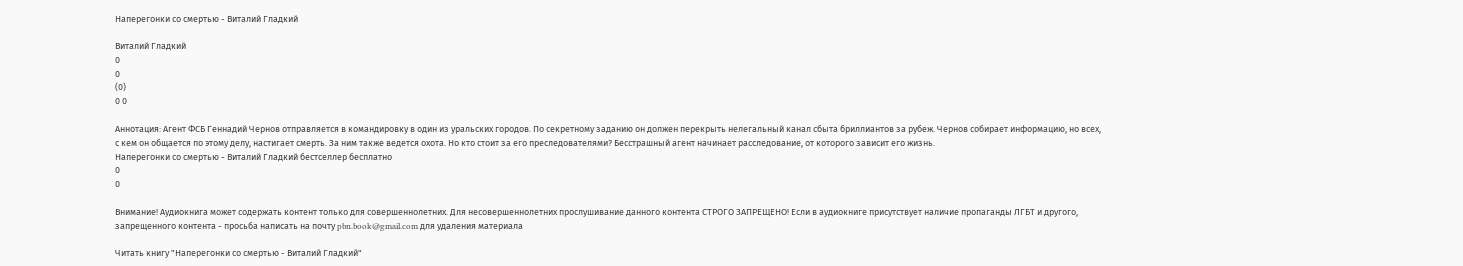Наперегонки со смертью - Виталий Гладкий

Виталий Гладкий
0
0
(0)
0 0

Аннотация: Агент ФСБ Геннадий Чернов отправляется в командировку в один из уральских городов. По секретному заданию он должен перекрыть нелегальный канал сбыта бриллиантов за рубеж. Чернов собирает информацию, но всех, с кем он общается по этому делу, настигает смерть. За ним также ведется охота. Но кто стоит за его преследователями? Бесстрашный агент начинает расследование, от которого зависит его жизнь.
Наперегонки со смертью - Виталий Гладкий бестселлер бесплатно
0
0

Внимание! Аудиокнига может содержать контент только для совершеннолетних. Для несовершеннолетних прослушивание данного контента СТРОГО ЗАПРЕЩЕНО! Если в аудиокниге присутствует наличие пропаганды ЛГБТ и другого, запрещенного контента - просьба написать на почту pbn.book@gmail.com для удаления материала

Читать книгу "Наперегонки со смертью - Виталий Гладкий"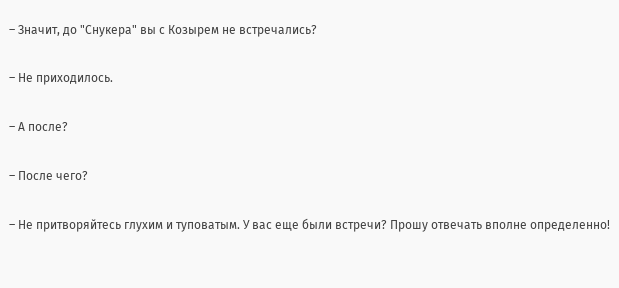– Значит, до "Снукера" вы с Козырем не встречались?

– Не приходилось.

– А после?

– После чего?

– Не притворяйтесь глухим и туповатым. У вас еще были встречи? Прошу отвечать вполне определенно!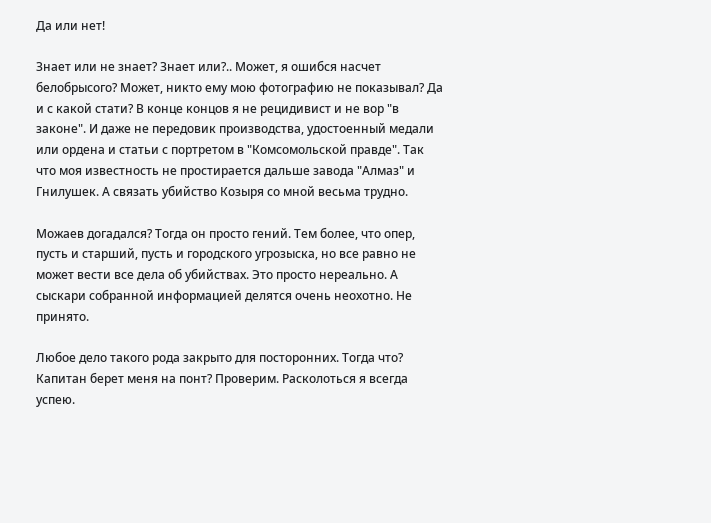Да или нет!

Знает или не знает? Знает или?.. Может, я ошибся насчет белобрысого? Может, никто ему мою фотографию не показывал? Да и с какой стати? В конце концов я не рецидивист и не вор "в законе". И даже не передовик производства, удостоенный медали или ордена и статьи с портретом в "Комсомольской правде". Так что моя известность не простирается дальше завода "Алмаз" и Гнилушек. А связать убийство Козыря со мной весьма трудно.

Можаев догадался? Тогда он просто гений. Тем более, что опер, пусть и старший, пусть и городского угрозыска, но все равно не может вести все дела об убийствах. Это просто нереально. А сыскари собранной информацией делятся очень неохотно. Не принято.

Любое дело такого рода закрыто для посторонних. Тогда что? Капитан берет меня на понт? Проверим. Расколоться я всегда успею.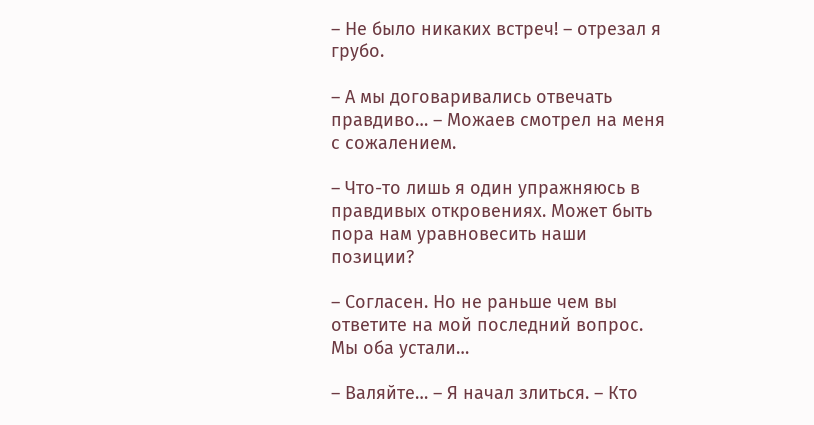– Не было никаких встреч! – отрезал я грубо.

– А мы договаривались отвечать правдиво… – Можаев смотрел на меня с сожалением.

– Что-то лишь я один упражняюсь в правдивых откровениях. Может быть пора нам уравновесить наши позиции?

– Согласен. Но не раньше чем вы ответите на мой последний вопрос. Мы оба устали…

– Валяйте… – Я начал злиться. – Кто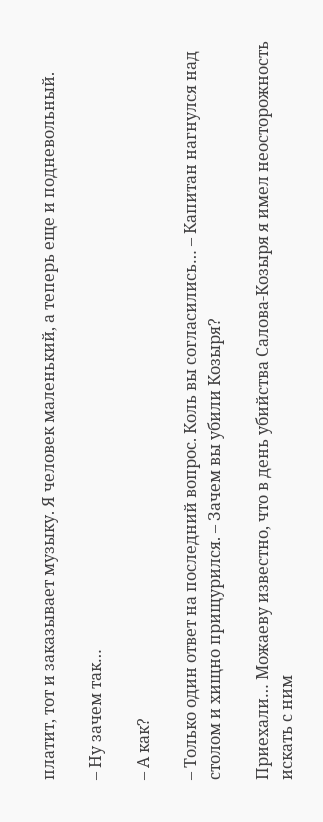платит, тот и заказывает музыку. Я человек маленький, а теперь еще и подневольный.

– Ну зачем так…

– А как?

– Только один ответ на последний вопрос. Коль вы согласились… – Капитан нагнулся над столом и хищно прищурился. – Зачем вы убили Козыря?

Приехали… Можаеву известно, что в день убийства Салова-Козыря я имел неосторожность искать с ним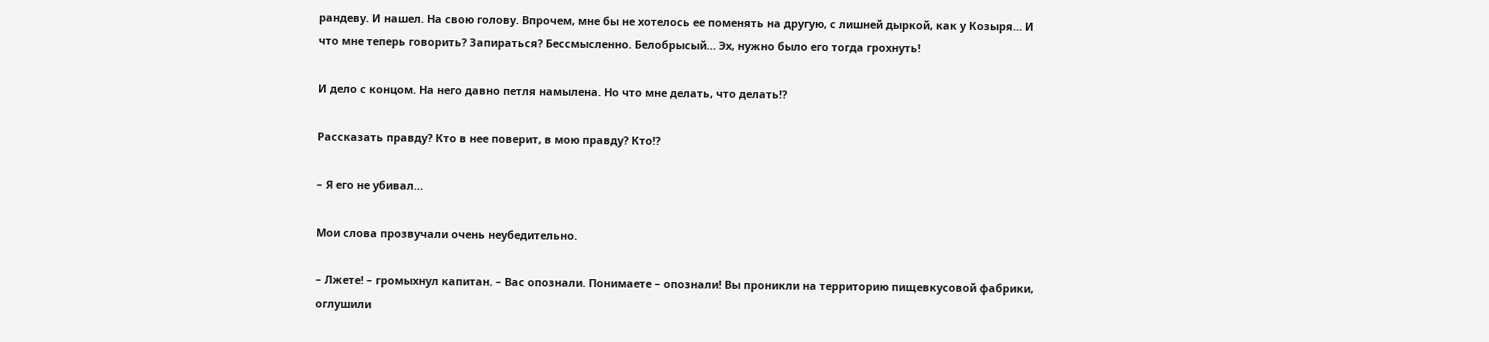рандеву. И нашел. На свою голову. Впрочем, мне бы не хотелось ее поменять на другую, с лишней дыркой, как у Козыря… И что мне теперь говорить? Запираться? Бессмысленно. Белобрысый… Эх, нужно было его тогда грохнуть!

И дело с концом. На него давно петля намылена. Но что мне делать, что делать!?

Рассказать правду? Кто в нее поверит, в мою правду? Кто!?

– Я его не убивал…

Мои слова прозвучали очень неубедительно.

– Лжете! – громыхнул капитан. – Вас опознали. Понимаете – опознали! Вы проникли на территорию пищевкусовой фабрики, оглушили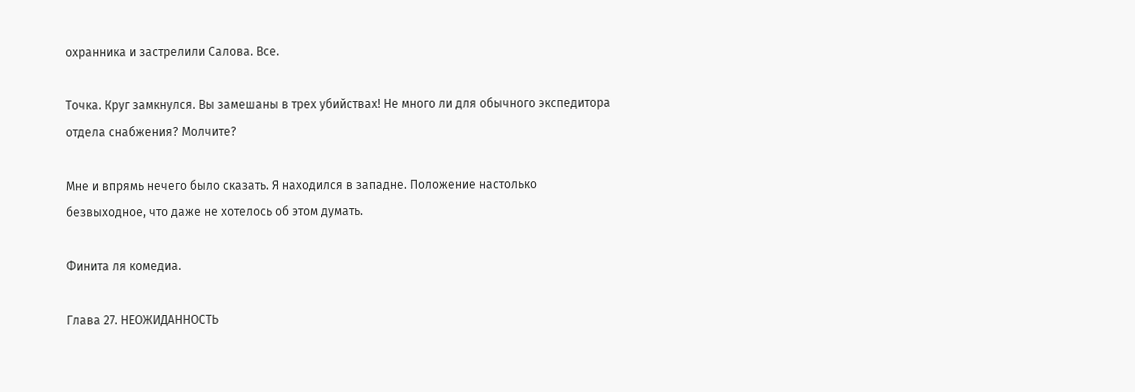охранника и застрелили Салова. Все.

Точка. Круг замкнулся. Вы замешаны в трех убийствах! Не много ли для обычного экспедитора отдела снабжения? Молчите?

Мне и впрямь нечего было сказать. Я находился в западне. Положение настолько безвыходное, что даже не хотелось об этом думать.

Финита ля комедиа.

Глава 27. НЕОЖИДАННОСТЬ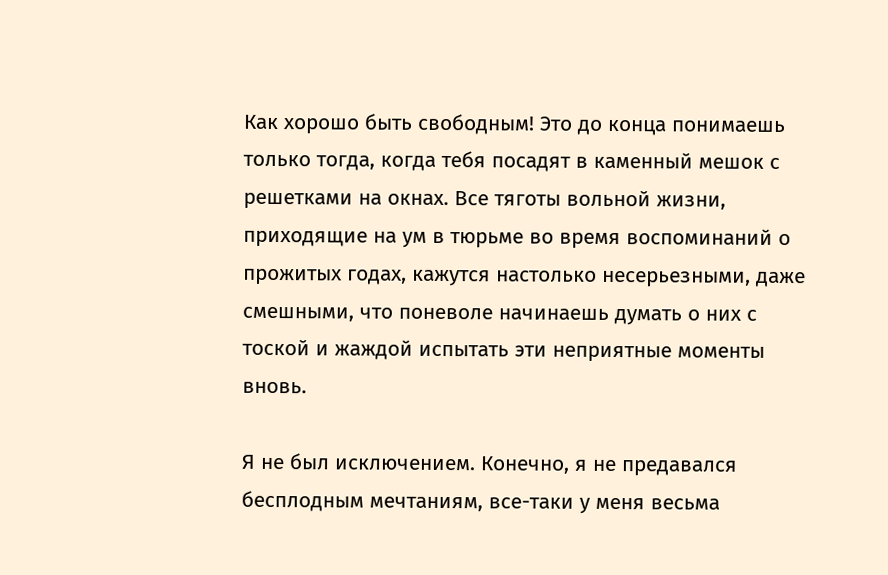Как хорошо быть свободным! Это до конца понимаешь только тогда, когда тебя посадят в каменный мешок с решетками на окнах. Все тяготы вольной жизни, приходящие на ум в тюрьме во время воспоминаний о прожитых годах, кажутся настолько несерьезными, даже смешными, что поневоле начинаешь думать о них с тоской и жаждой испытать эти неприятные моменты вновь.

Я не был исключением. Конечно, я не предавался бесплодным мечтаниям, все-таки у меня весьма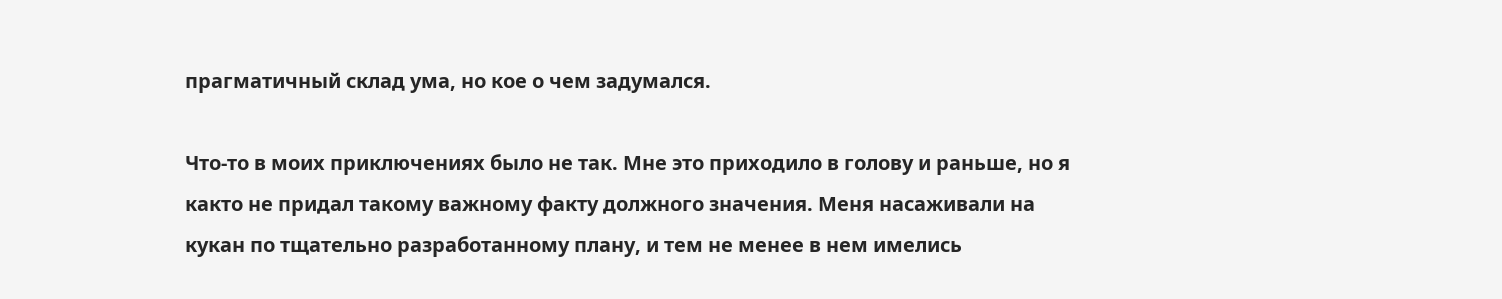прагматичный склад ума, но кое о чем задумался.

Что-то в моих приключениях было не так. Мне это приходило в голову и раньше, но я както не придал такому важному факту должного значения. Меня насаживали на кукан по тщательно разработанному плану, и тем не менее в нем имелись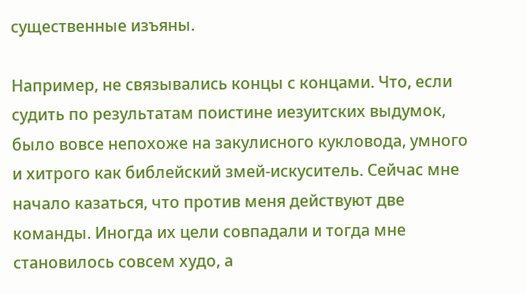существенные изъяны.

Например, не связывались концы с концами. Что, если судить по результатам поистине иезуитских выдумок, было вовсе непохоже на закулисного кукловода, умного и хитрого как библейский змей-искуситель. Сейчас мне начало казаться, что против меня действуют две команды. Иногда их цели совпадали и тогда мне становилось совсем худо, а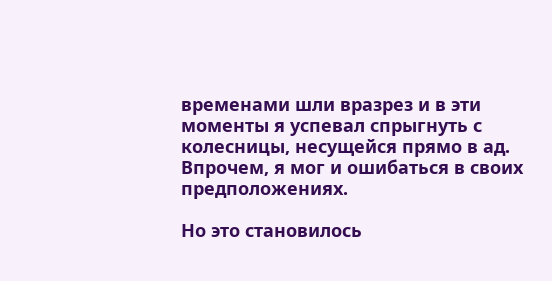временами шли вразрез и в эти моменты я успевал спрыгнуть с колесницы, несущейся прямо в ад. Впрочем, я мог и ошибаться в своих предположениях.

Но это становилось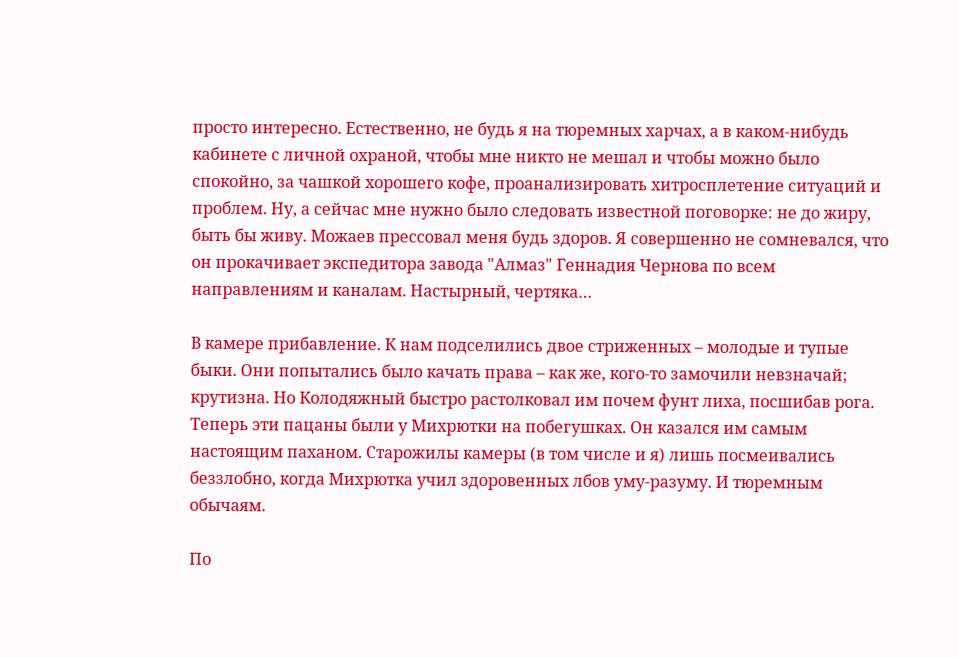просто интересно. Естественно, не будь я на тюремных харчах, а в каком-нибудь кабинете с личной охраной, чтобы мне никто не мешал и чтобы можно было спокойно, за чашкой хорошего кофе, проанализировать хитросплетение ситуаций и проблем. Ну, а сейчас мне нужно было следовать известной поговорке: не до жиру, быть бы живу. Можаев прессовал меня будь здоров. Я совершенно не сомневался, что он прокачивает экспедитора завода "Алмаз" Геннадия Чернова по всем направлениям и каналам. Настырный, чертяка…

В камере прибавление. К нам подселились двое стриженных – молодые и тупые быки. Они попытались было качать права – как же, кого-то замочили невзначай; крутизна. Но Колодяжный быстро растолковал им почем фунт лиха, посшибав рога. Теперь эти пацаны были у Михрютки на побегушках. Он казался им самым настоящим паханом. Старожилы камеры (в том числе и я) лишь посмеивались беззлобно, когда Михрютка учил здоровенных лбов уму-разуму. И тюремным обычаям.

По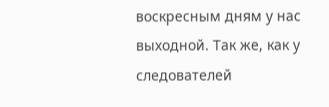воскресным дням у нас выходной. Так же, как у следователей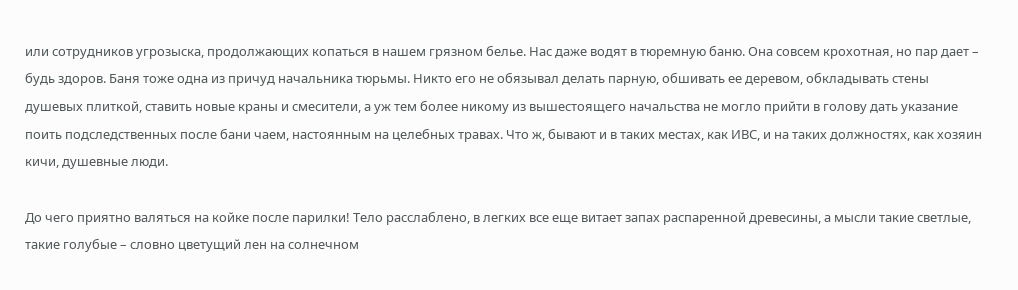или сотрудников угрозыска, продолжающих копаться в нашем грязном белье. Нас даже водят в тюремную баню. Она совсем крохотная, но пар дает – будь здоров. Баня тоже одна из причуд начальника тюрьмы. Никто его не обязывал делать парную, обшивать ее деревом, обкладывать стены душевых плиткой, ставить новые краны и смесители, а уж тем более никому из вышестоящего начальства не могло прийти в голову дать указание поить подследственных после бани чаем, настоянным на целебных травах. Что ж, бывают и в таких местах, как ИВС, и на таких должностях, как хозяин кичи, душевные люди.

До чего приятно валяться на койке после парилки! Тело расслаблено, в легких все еще витает запах распаренной древесины, а мысли такие светлые, такие голубые – словно цветущий лен на солнечном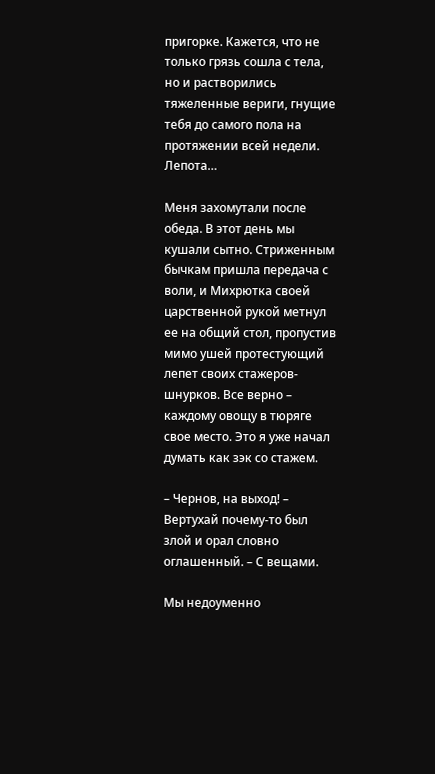пригорке. Кажется, что не только грязь сошла с тела, но и растворились тяжеленные вериги, гнущие тебя до самого пола на протяжении всей недели. Лепота…

Меня захомутали после обеда. В этот день мы кушали сытно. Стриженным бычкам пришла передача с воли, и Михрютка своей царственной рукой метнул ее на общий стол, пропустив мимо ушей протестующий лепет своих стажеров-шнурков. Все верно – каждому овощу в тюряге свое место. Это я уже начал думать как зэк со стажем.

– Чернов, на выход! – Вертухай почему-то был злой и орал словно оглашенный. – С вещами.

Мы недоуменно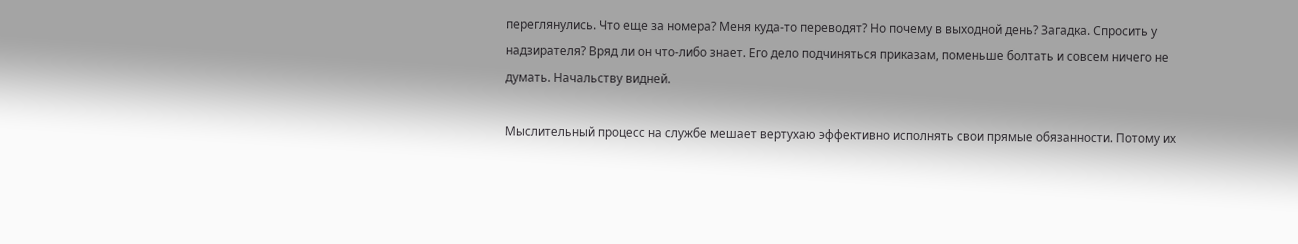переглянулись. Что еще за номера? Меня куда-то переводят? Но почему в выходной день? Загадка. Спросить у надзирателя? Вряд ли он что-либо знает. Его дело подчиняться приказам, поменьше болтать и совсем ничего не думать. Начальству видней.

Мыслительный процесс на службе мешает вертухаю эффективно исполнять свои прямые обязанности. Потому их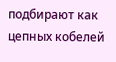подбирают как цепных кобелей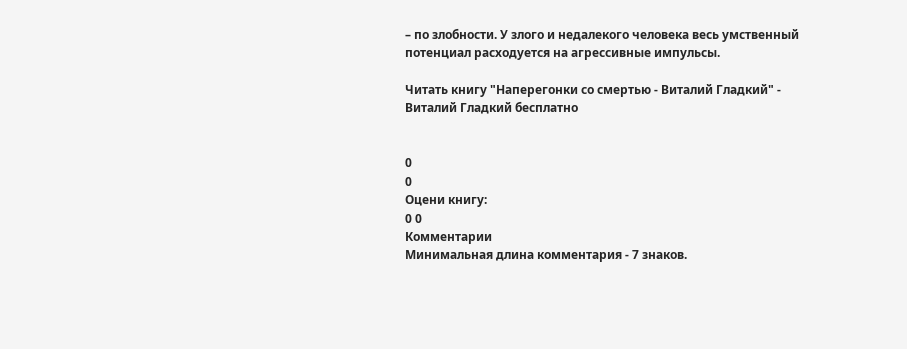– по злобности. У злого и недалекого человека весь умственный потенциал расходуется на агрессивные импульсы.

Читать книгу "Наперегонки со смертью - Виталий Гладкий" - Виталий Гладкий бесплатно


0
0
Оцени книгу:
0 0
Комментарии
Минимальная длина комментария - 7 знаков.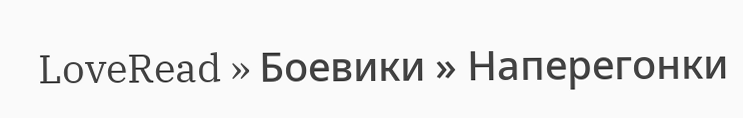LoveRead » Боевики » Наперегонки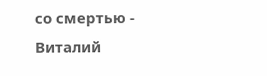со смертью - Виталий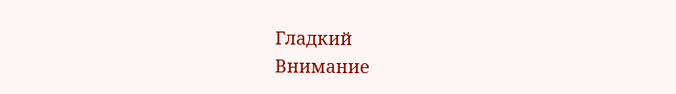Гладкий
Внимание